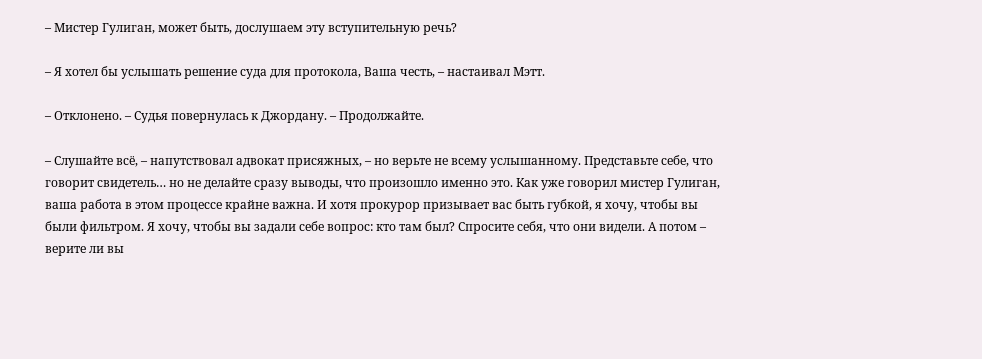– Мистер Гулиган, может быть, дослушаем эту вступительную речь?

– Я хотел бы услышать решение суда для протокола, Ваша честь, – настаивал Мэтт.

– Отклонено. – Судья повернулась к Джордану. – Продолжайте.

– Слушайте всё, – напутствовал адвокат присяжных, – но верьте не всему услышанному. Представьте себе, что говорит свидетель… но не делайте сразу выводы, что произошло именно это. Как уже говорил мистер Гулиган, ваша работа в этом процессе крайне важна. И хотя прокурор призывает вас быть губкой, я хочу, чтобы вы были фильтром. Я хочу, чтобы вы задали себе вопрос: кто там был? Спросите себя, что они видели. А потом – верите ли вы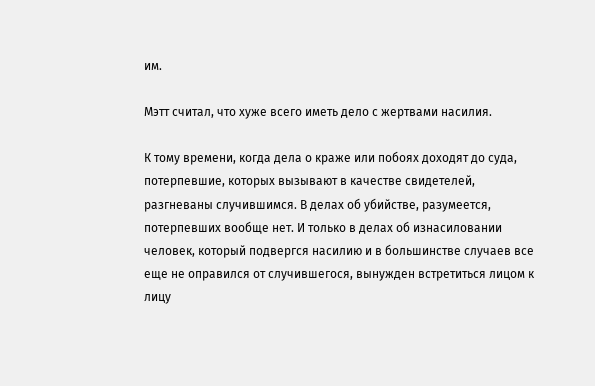им.

Мэтт считал, что хуже всего иметь дело с жертвами насилия.

К тому времени, когда дела о краже или побоях доходят до суда, потерпевшие, которых вызывают в качестве свидетелей, разгневаны случившимся. В делах об убийстве, разумеется, потерпевших вообще нет. И только в делах об изнасиловании человек, который подвергся насилию и в большинстве случаев все еще не оправился от случившегося, вынужден встретиться лицом к лицу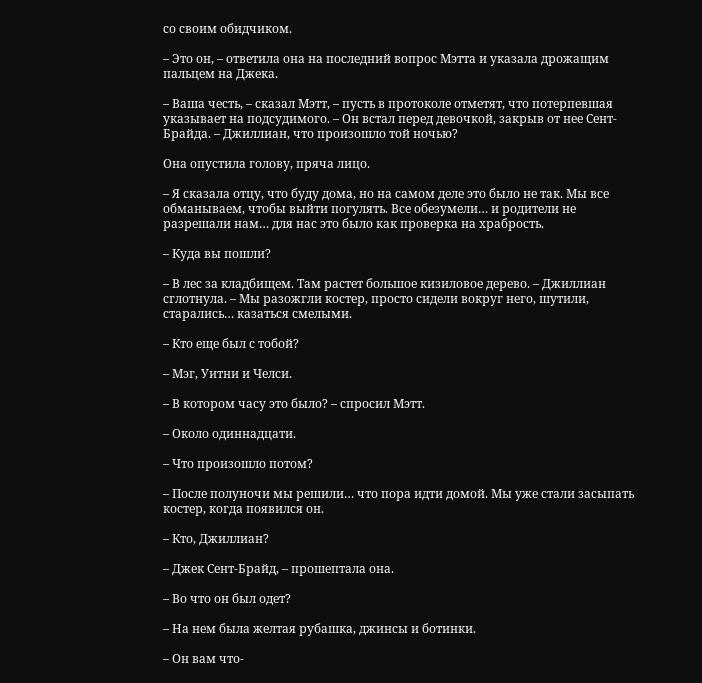со своим обидчиком.

– Это он, – ответила она на последний вопрос Мэтта и указала дрожащим пальцем на Джека.

– Ваша честь, – сказал Мэтт, – пусть в протоколе отметят, что потерпевшая указывает на подсудимого. – Он встал перед девочкой, закрыв от нее Сент-Брайда. – Джиллиан, что произошло той ночью?

Она опустила голову, пряча лицо.

– Я сказала отцу, что буду дома, но на самом деле это было не так. Мы все обманываем, чтобы выйти погулять. Все обезумели… и родители не разрешали нам… для нас это было как проверка на храбрость.

– Куда вы пошли?

– В лес за кладбищем. Там растет большое кизиловое дерево. – Джиллиан сглотнула. – Мы разожгли костер, просто сидели вокруг него, шутили, старались… казаться смелыми.

– Кто еще был с тобой?

– Мэг, Уитни и Челси.

– В котором часу это было? – спросил Мэтт.

– Около одиннадцати.

– Что произошло потом?

– После полуночи мы решили… что пора идти домой. Мы уже стали засыпать костер, когда появился он.

– Кто, Джиллиан?

– Джек Сент-Брайд, – прошептала она.

– Во что он был одет?

– На нем была желтая рубашка, джинсы и ботинки.

– Он вам что-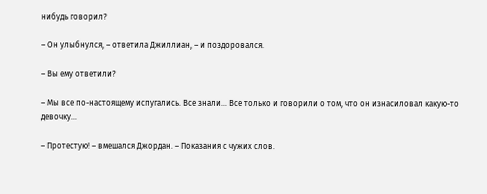нибудь говорил?

– Он улыбнулся, – ответила Джиллиан, – и поздоровался.

– Вы ему ответили?

– Мы все по-настоящему испугались. Все знали… Все только и говорили о том, что он изнасиловал какую-то девочку…

– Протестую! – вмешался Джордан. – Показания с чужих слов.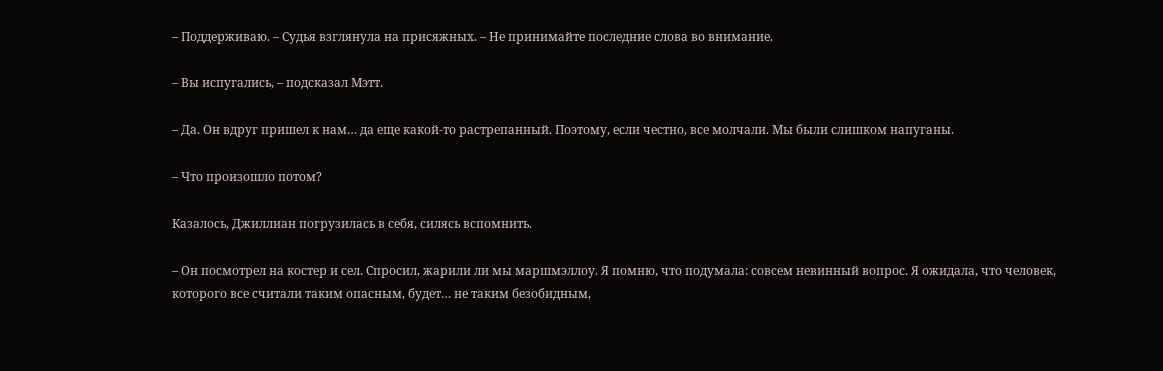– Поддерживаю. – Судья взглянула на присяжных. – Не принимайте последние слова во внимание.

– Вы испугались, – подсказал Мэтт.

– Да. Он вдруг пришел к нам… да еще какой-то растрепанный. Поэтому, если честно, все молчали. Мы были слишком напуганы.

– Что произошло потом?

Казалось, Джиллиан погрузилась в себя, силясь вспомнить.

– Он посмотрел на костер и сел. Спросил, жарили ли мы маршмэллоу. Я помню, что подумала: совсем невинный вопрос. Я ожидала, что человек, которого все считали таким опасным, будет… не таким безобидным,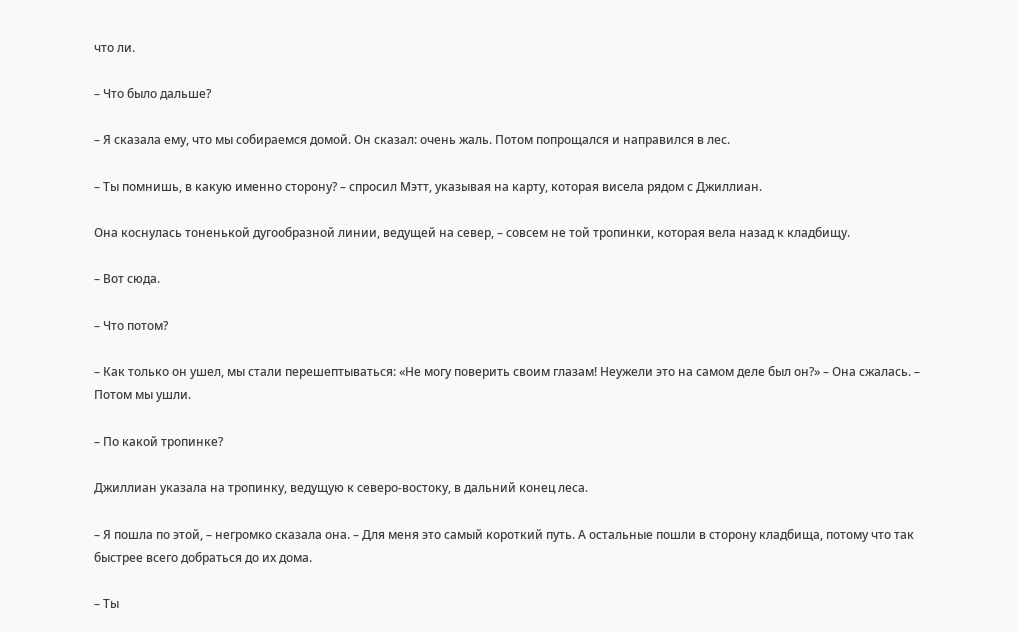что ли.

– Что было дальше?

– Я сказала ему, что мы собираемся домой. Он сказал: очень жаль. Потом попрощался и направился в лес.

– Ты помнишь, в какую именно сторону? – спросил Мэтт, указывая на карту, которая висела рядом с Джиллиан.

Она коснулась тоненькой дугообразной линии, ведущей на север, – совсем не той тропинки, которая вела назад к кладбищу.

– Вот сюда.

– Что потом?

– Как только он ушел, мы стали перешептываться: «Не могу поверить своим глазам! Неужели это на самом деле был он?» – Она сжалась. – Потом мы ушли.

– По какой тропинке?

Джиллиан указала на тропинку, ведущую к северо-востоку, в дальний конец леса.

– Я пошла по этой, – негромко сказала она. – Для меня это самый короткий путь. А остальные пошли в сторону кладбища, потому что так быстрее всего добраться до их дома.

– Ты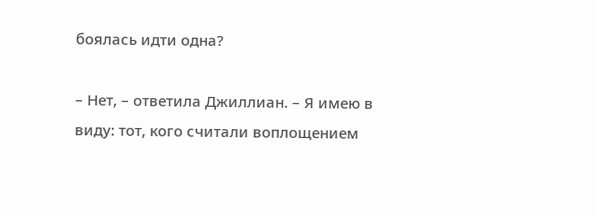боялась идти одна?

– Нет, – ответила Джиллиан. – Я имею в виду: тот, кого считали воплощением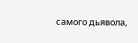самого дьявола,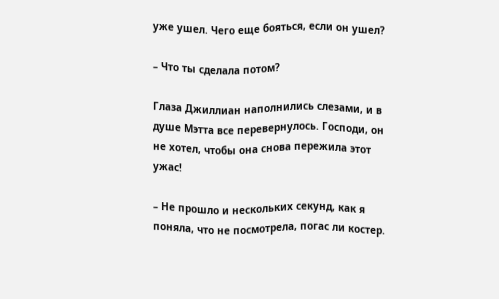уже ушел. Чего еще бояться, если он ушел?

– Что ты сделала потом?

Глаза Джиллиан наполнились слезами, и в душе Мэтта все перевернулось. Господи, он не хотел, чтобы она снова пережила этот ужас!

– Не прошло и нескольких секунд, как я поняла, что не посмотрела, погас ли костер.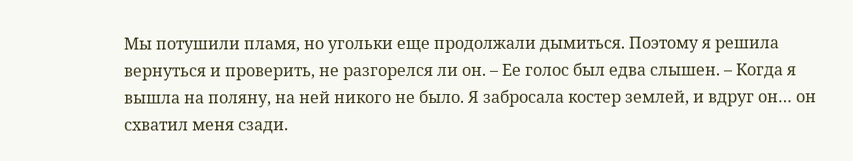Мы потушили пламя, но угольки еще продолжали дымиться. Поэтому я решила вернуться и проверить, не разгорелся ли он. – Ее голос был едва слышен. – Когда я вышла на поляну, на ней никого не было. Я забросала костер землей, и вдруг он… он схватил меня сзади.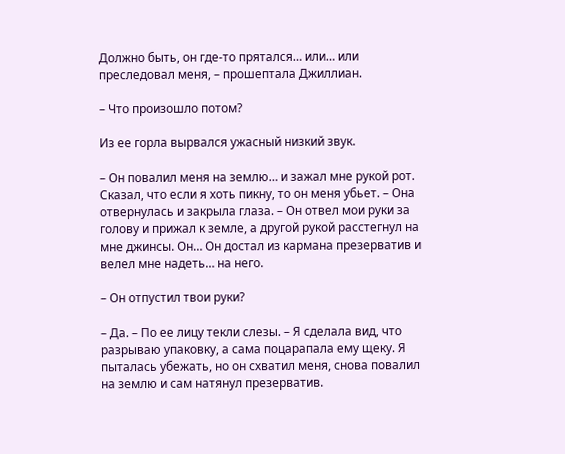Должно быть, он где-то прятался… или… или преследовал меня, – прошептала Джиллиан.

– Что произошло потом?

Из ее горла вырвался ужасный низкий звук.

– Он повалил меня на землю… и зажал мне рукой рот. Сказал, что если я хоть пикну, то он меня убьет. – Она отвернулась и закрыла глаза. – Он отвел мои руки за голову и прижал к земле, а другой рукой расстегнул на мне джинсы. Он… Он достал из кармана презерватив и велел мне надеть… на него.

– Он отпустил твои руки?

– Да. – По ее лицу текли слезы. – Я сделала вид, что разрываю упаковку, а сама поцарапала ему щеку. Я пыталась убежать, но он схватил меня, снова повалил на землю и сам натянул презерватив.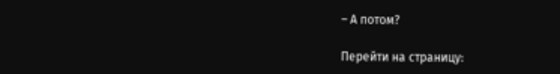– А потом?

Перейти на страницу: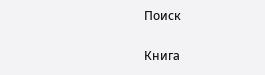Поиск

Книга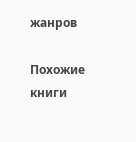жанров

Похожие книги